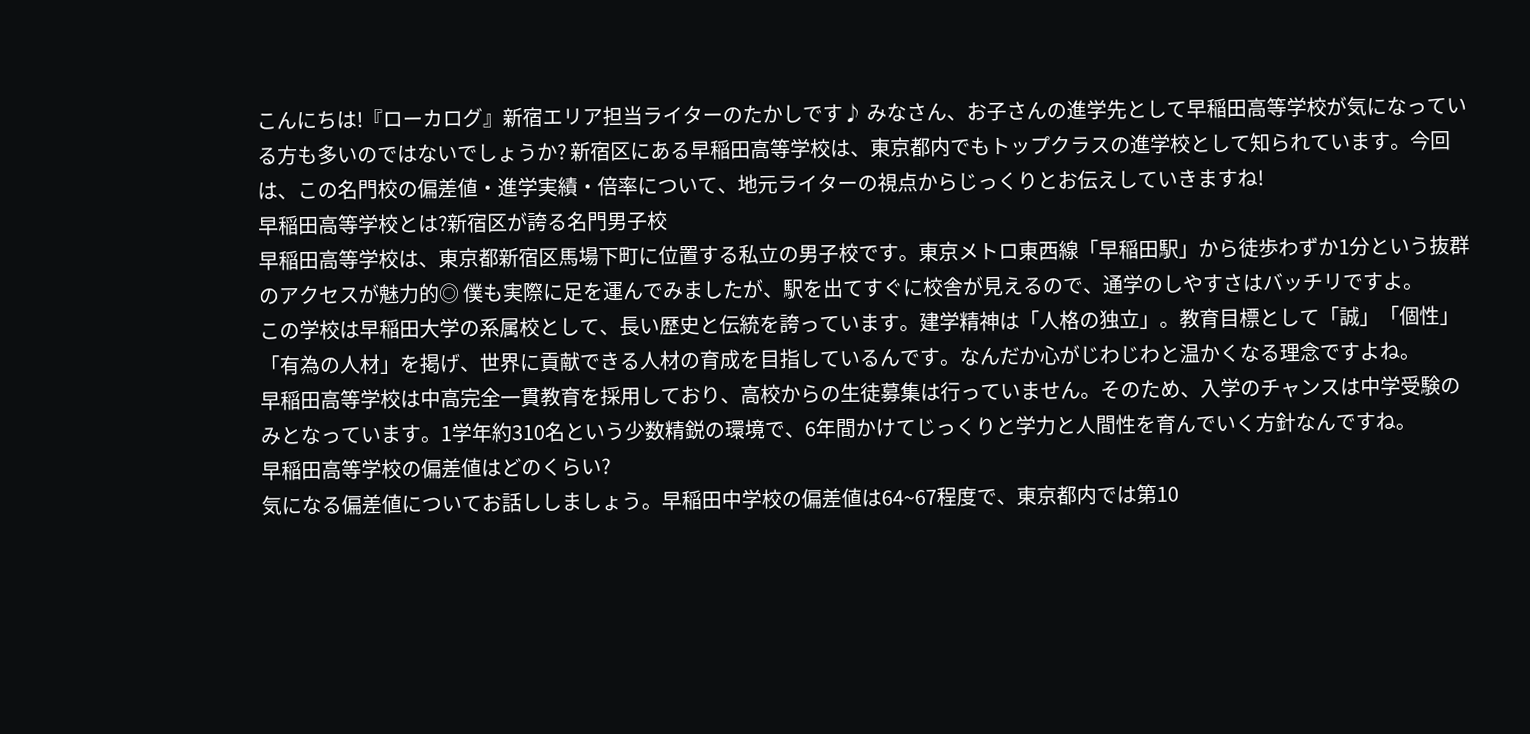こんにちは!『ローカログ』新宿エリア担当ライターのたかしです♪ みなさん、お子さんの進学先として早稲田高等学校が気になっている方も多いのではないでしょうか? 新宿区にある早稲田高等学校は、東京都内でもトップクラスの進学校として知られています。今回は、この名門校の偏差値・進学実績・倍率について、地元ライターの視点からじっくりとお伝えしていきますね!
早稲田高等学校とは?新宿区が誇る名門男子校
早稲田高等学校は、東京都新宿区馬場下町に位置する私立の男子校です。東京メトロ東西線「早稲田駅」から徒歩わずか1分という抜群のアクセスが魅力的◎ 僕も実際に足を運んでみましたが、駅を出てすぐに校舎が見えるので、通学のしやすさはバッチリですよ。
この学校は早稲田大学の系属校として、長い歴史と伝統を誇っています。建学精神は「人格の独立」。教育目標として「誠」「個性」「有為の人材」を掲げ、世界に貢献できる人材の育成を目指しているんです。なんだか心がじわじわと温かくなる理念ですよね。
早稲田高等学校は中高完全一貫教育を採用しており、高校からの生徒募集は行っていません。そのため、入学のチャンスは中学受験のみとなっています。1学年約310名という少数精鋭の環境で、6年間かけてじっくりと学力と人間性を育んでいく方針なんですね。
早稲田高等学校の偏差値はどのくらい?
気になる偏差値についてお話ししましょう。早稲田中学校の偏差値は64~67程度で、東京都内では第10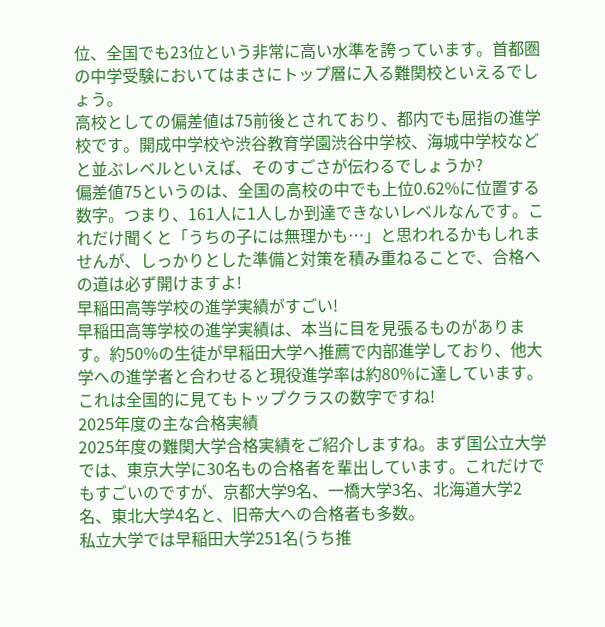位、全国でも23位という非常に高い水準を誇っています。首都圏の中学受験においてはまさにトップ層に入る難関校といえるでしょう。
高校としての偏差値は75前後とされており、都内でも屈指の進学校です。開成中学校や渋谷教育学園渋谷中学校、海城中学校などと並ぶレベルといえば、そのすごさが伝わるでしょうか?
偏差値75というのは、全国の高校の中でも上位0.62%に位置する数字。つまり、161人に1人しか到達できないレベルなんです。これだけ聞くと「うちの子には無理かも…」と思われるかもしれませんが、しっかりとした準備と対策を積み重ねることで、合格への道は必ず開けますよ!
早稲田高等学校の進学実績がすごい!
早稲田高等学校の進学実績は、本当に目を見張るものがあります。約50%の生徒が早稲田大学へ推薦で内部進学しており、他大学への進学者と合わせると現役進学率は約80%に達しています。これは全国的に見てもトップクラスの数字ですね!
2025年度の主な合格実績
2025年度の難関大学合格実績をご紹介しますね。まず国公立大学では、東京大学に30名もの合格者を輩出しています。これだけでもすごいのですが、京都大学9名、一橋大学3名、北海道大学2名、東北大学4名と、旧帝大への合格者も多数。
私立大学では早稲田大学251名(うち推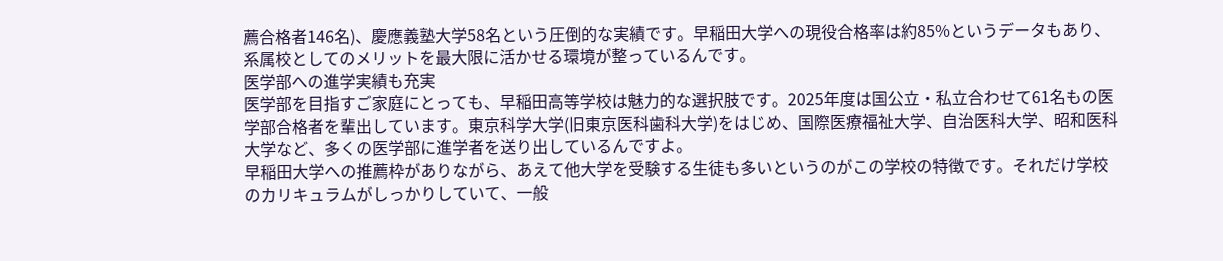薦合格者146名)、慶應義塾大学58名という圧倒的な実績です。早稲田大学への現役合格率は約85%というデータもあり、系属校としてのメリットを最大限に活かせる環境が整っているんです。
医学部への進学実績も充実
医学部を目指すご家庭にとっても、早稲田高等学校は魅力的な選択肢です。2025年度は国公立・私立合わせて61名もの医学部合格者を輩出しています。東京科学大学(旧東京医科歯科大学)をはじめ、国際医療福祉大学、自治医科大学、昭和医科大学など、多くの医学部に進学者を送り出しているんですよ。
早稲田大学への推薦枠がありながら、あえて他大学を受験する生徒も多いというのがこの学校の特徴です。それだけ学校のカリキュラムがしっかりしていて、一般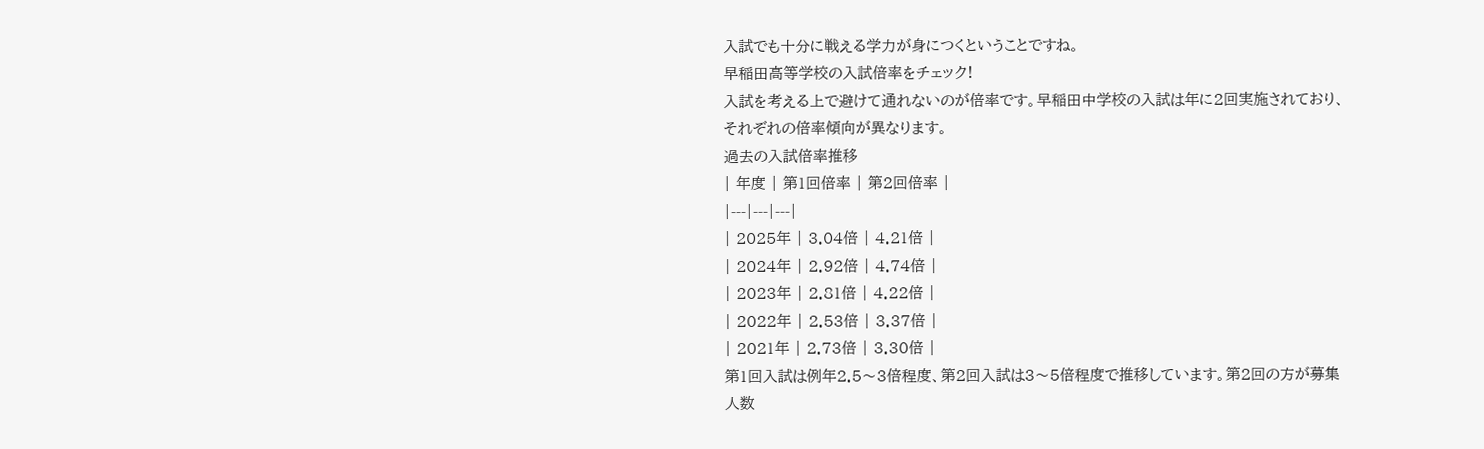入試でも十分に戦える学力が身につくということですね。
早稲田高等学校の入試倍率をチェック!
入試を考える上で避けて通れないのが倍率です。早稲田中学校の入試は年に2回実施されており、それぞれの倍率傾向が異なります。
過去の入試倍率推移
| 年度 | 第1回倍率 | 第2回倍率 |
|---|---|---|
| 2025年 | 3.04倍 | 4.21倍 |
| 2024年 | 2.92倍 | 4.74倍 |
| 2023年 | 2.81倍 | 4.22倍 |
| 2022年 | 2.53倍 | 3.37倍 |
| 2021年 | 2.73倍 | 3.30倍 |
第1回入試は例年2.5〜3倍程度、第2回入試は3〜5倍程度で推移しています。第2回の方が募集人数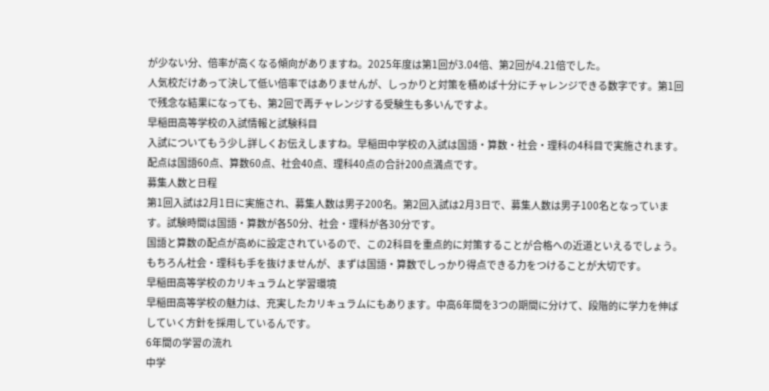が少ない分、倍率が高くなる傾向がありますね。2025年度は第1回が3.04倍、第2回が4.21倍でした。
人気校だけあって決して低い倍率ではありませんが、しっかりと対策を積めば十分にチャレンジできる数字です。第1回で残念な結果になっても、第2回で再チャレンジする受験生も多いんですよ。
早稲田高等学校の入試情報と試験科目
入試についてもう少し詳しくお伝えしますね。早稲田中学校の入試は国語・算数・社会・理科の4科目で実施されます。配点は国語60点、算数60点、社会40点、理科40点の合計200点満点です。
募集人数と日程
第1回入試は2月1日に実施され、募集人数は男子200名。第2回入試は2月3日で、募集人数は男子100名となっています。試験時間は国語・算数が各50分、社会・理科が各30分です。
国語と算数の配点が高めに設定されているので、この2科目を重点的に対策することが合格への近道といえるでしょう。もちろん社会・理科も手を抜けませんが、まずは国語・算数でしっかり得点できる力をつけることが大切です。
早稲田高等学校のカリキュラムと学習環境
早稲田高等学校の魅力は、充実したカリキュラムにもあります。中高6年間を3つの期間に分けて、段階的に学力を伸ばしていく方針を採用しているんです。
6年間の学習の流れ
中学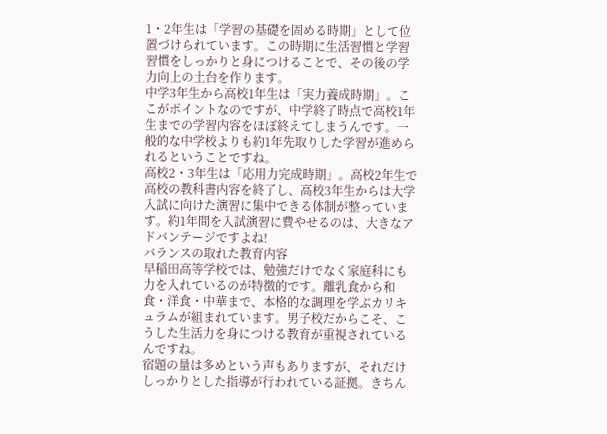1・2年生は「学習の基礎を固める時期」として位置づけられています。この時期に生活習慣と学習習慣をしっかりと身につけることで、その後の学力向上の土台を作ります。
中学3年生から高校1年生は「実力養成時期」。ここがポイントなのですが、中学終了時点で高校1年生までの学習内容をほぼ終えてしまうんです。一般的な中学校よりも約1年先取りした学習が進められるということですね。
高校2・3年生は「応用力完成時期」。高校2年生で高校の教科書内容を終了し、高校3年生からは大学入試に向けた演習に集中できる体制が整っています。約1年間を入試演習に費やせるのは、大きなアドバンテージですよね!
バランスの取れた教育内容
早稲田高等学校では、勉強だけでなく家庭科にも力を入れているのが特徴的です。離乳食から和食・洋食・中華まで、本格的な調理を学ぶカリキュラムが組まれています。男子校だからこそ、こうした生活力を身につける教育が重視されているんですね。
宿題の量は多めという声もありますが、それだけしっかりとした指導が行われている証拠。きちん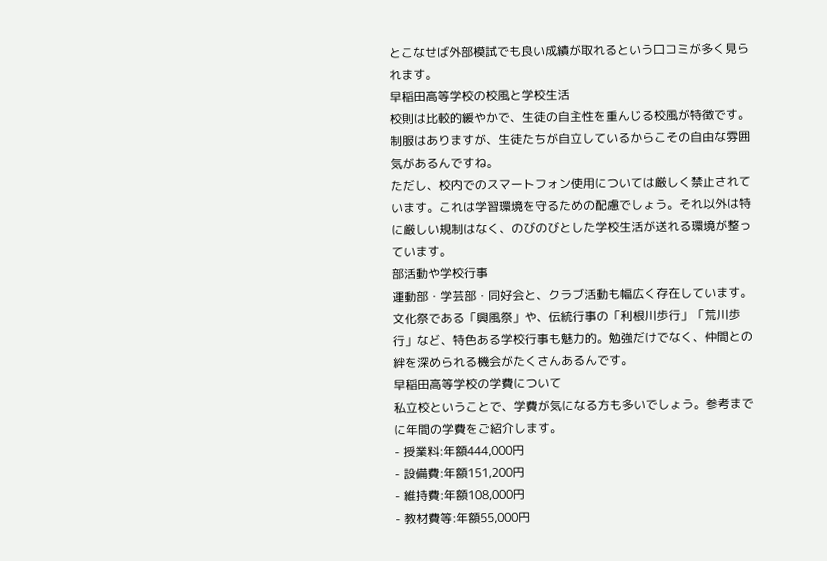とこなせば外部模試でも良い成績が取れるという口コミが多く見られます。
早稲田高等学校の校風と学校生活
校則は比較的緩やかで、生徒の自主性を重んじる校風が特徴です。制服はありますが、生徒たちが自立しているからこその自由な雰囲気があるんですね。
ただし、校内でのスマートフォン使用については厳しく禁止されています。これは学習環境を守るための配慮でしょう。それ以外は特に厳しい規制はなく、のびのびとした学校生活が送れる環境が整っています。
部活動や学校行事
運動部・学芸部・同好会と、クラブ活動も幅広く存在しています。文化祭である「興風祭」や、伝統行事の「利根川歩行」「荒川歩行」など、特色ある学校行事も魅力的。勉強だけでなく、仲間との絆を深められる機会がたくさんあるんです。
早稲田高等学校の学費について
私立校ということで、学費が気になる方も多いでしょう。参考までに年間の学費をご紹介します。
- 授業料:年額444,000円
- 設備費:年額151,200円
- 維持費:年額108,000円
- 教材費等:年額55,000円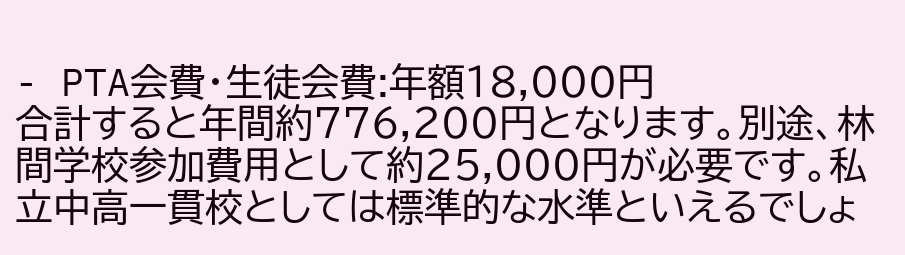- PTA会費・生徒会費:年額18,000円
合計すると年間約776,200円となります。別途、林間学校参加費用として約25,000円が必要です。私立中高一貫校としては標準的な水準といえるでしょ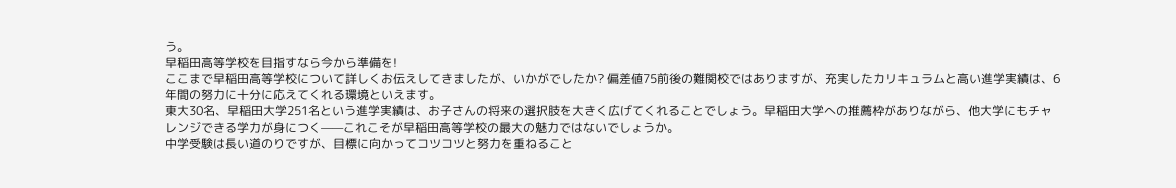う。
早稲田高等学校を目指すなら今から準備を!
ここまで早稲田高等学校について詳しくお伝えしてきましたが、いかがでしたか? 偏差値75前後の難関校ではありますが、充実したカリキュラムと高い進学実績は、6年間の努力に十分に応えてくれる環境といえます。
東大30名、早稲田大学251名という進学実績は、お子さんの将来の選択肢を大きく広げてくれることでしょう。早稲田大学への推薦枠がありながら、他大学にもチャレンジできる学力が身につく——これこそが早稲田高等学校の最大の魅力ではないでしょうか。
中学受験は長い道のりですが、目標に向かってコツコツと努力を重ねること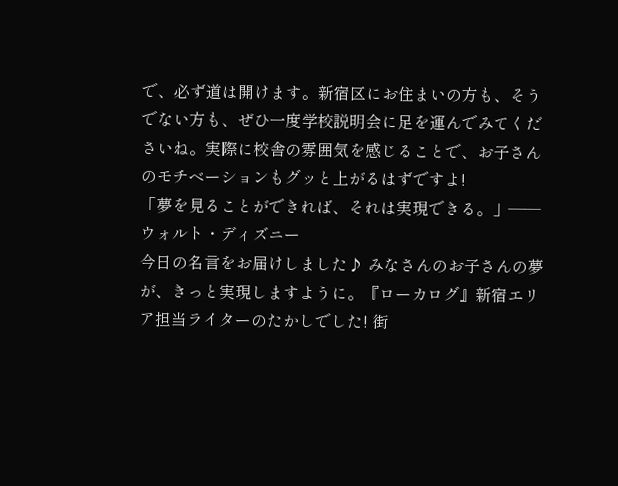で、必ず道は開けます。新宿区にお住まいの方も、そうでない方も、ぜひ一度学校説明会に足を運んでみてくださいね。実際に校舎の雰囲気を感じることで、お子さんのモチベーションもグッと上がるはずですよ!
「夢を見ることができれば、それは実現できる。」——ウォルト・ディズニー
今日の名言をお届けしました♪ みなさんのお子さんの夢が、きっと実現しますように。『ローカログ』新宿エリア担当ライターのたかしでした! 街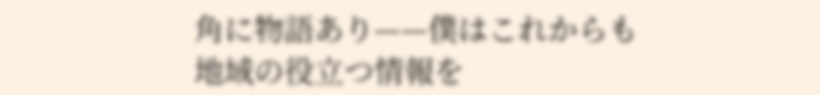角に物語あり——僕はこれからも地域の役立つ情報を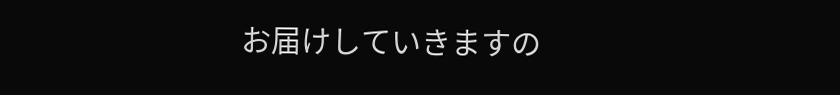お届けしていきますの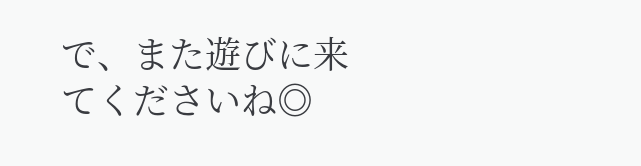で、また遊びに来てくださいね◎